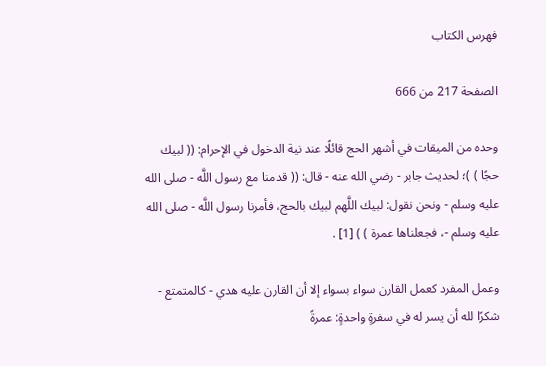فهرس الكتاب

الصفحة 217 من 666

وحده من الميقات في أشهر الحج قائلًا عند نية الدخول في الإحرام: (( لبيك حجًا ) )؛ لحديث جابر - رضي الله عنه - قال: (( قدمنا مع رسول اللَّه - صلى الله عليه وسلم - ونحن نقول: لبيك اللَّهم لبيك بالحج، فأمرنا رسول اللَّه - صلى الله عليه وسلم -، فجعلناها عمرة ) ) [1] .

وعمل المفرد كعمل القارن سواء بسواء إلا أن القارن عليه هدي - كالمتمتع - شكرًا لله أن يسر له في سفرةٍ واحدةٍ: عمرةً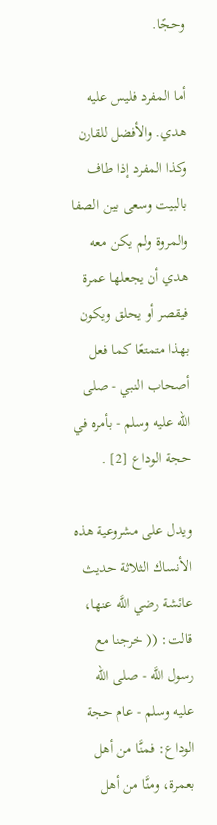وحجًا.

أما المفرد فليس عليه هدي. والأفضل للقارن وكذا المفرد إذا طاف بالبيت وسعى بين الصفا والمروة ولم يكن معه هدي أن يجعلها عمرة فيقصر أو يحلق ويكون بهذا متمتعًا كما فعل أصحاب النبي - صلى الله عليه وسلم - بأمره في حجة الوداع [2] .

ويدل على مشروعية هذه الأنساك الثلاثة حديث عائشة رضي اللَّه عنها، قالت: (( خرجنا مع رسول اللَّه - صلى الله عليه وسلم - عام حجة الوداع: فمنَّا من أهل بعمرة، ومنَّا من أهل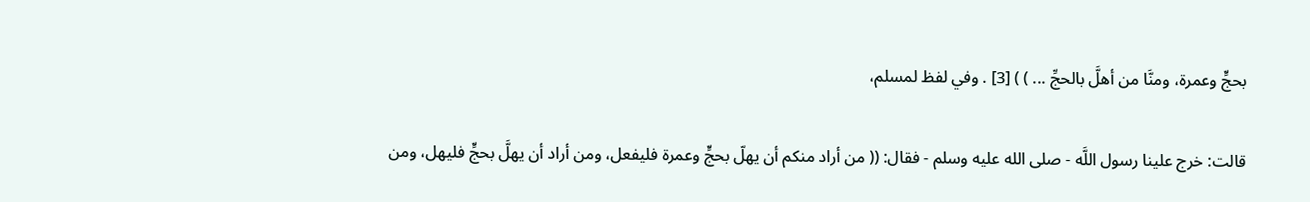بحجٍّ وعمرة، ومنَّا من أهلَّ بالحجِّ ... ) ) [3] . وفي لفظ لمسلم،

قالت: خرج علينا رسول اللَّه - صلى الله عليه وسلم - فقال: (( من أراد منكم أن يهلّ بحجٍّ وعمرة فليفعل، ومن أراد أن يهلَّ بحجٍّ فليهل، ومن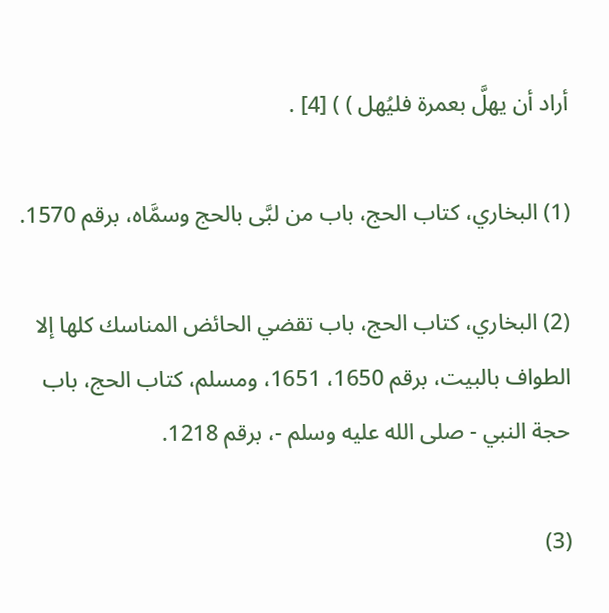أراد أن يهلَّ بعمرة فليُهل ) ) [4] .

(1) البخاري، كتاب الحج، باب من لبَّى بالحج وسمَّاه، برقم 1570.

(2) البخاري، كتاب الحج، باب تقضي الحائض المناسك كلها إلا الطواف بالبيت، برقم 1650، 1651، ومسلم، كتاب الحج، باب حجة النبي - صلى الله عليه وسلم -، برقم 1218.

(3)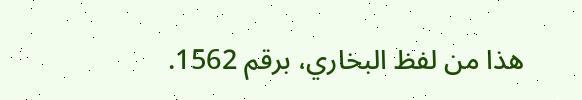هذا من لفظ البخاري، برقم 1562.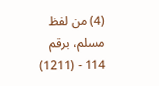(4) من لفظ مسلم، برقم 114 - (1211)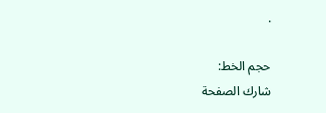.

حجم الخط:
شارك الصفحة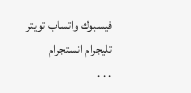فيسبوك واتساب تويتر تليجرام انستجرام
. . .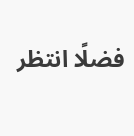فضلًا انتظر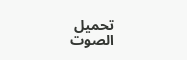تحميل الصوت